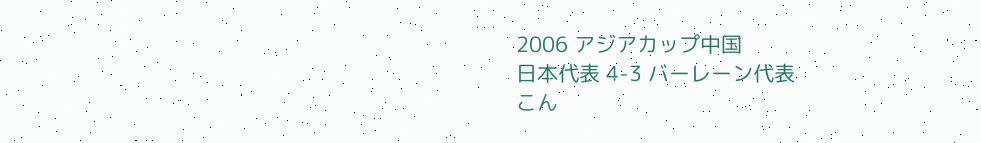2006 アジアカップ中国
日本代表 4-3 バーレーン代表
こん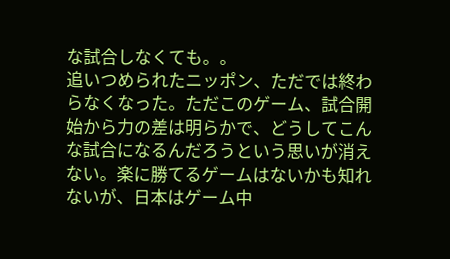な試合しなくても。。
追いつめられたニッポン、ただでは終わらなくなった。ただこのゲーム、試合開始から力の差は明らかで、どうしてこんな試合になるんだろうという思いが消えない。楽に勝てるゲームはないかも知れないが、日本はゲーム中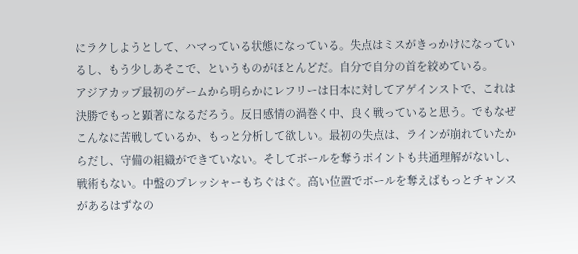にラクしようとして、ハマっている状態になっている。失点はミスがきっかけになっているし、もう少しあそこで、というものがほとんどだ。自分で自分の首を絞めている。
アジアカップ最初のゲームから明らかにレフリーは日本に対してアゲインストで、これは決勝でもっと顕著になるだろう。反日感情の渦巻く中、良く戦っていると思う。でもなぜこんなに苦戦しているか、もっと分析して欲しい。最初の失点は、ラインが崩れていたからだし、守備の組織ができていない。そしてボールを奪うポイントも共通理解がないし、戦術もない。中盤のプレッシャーもちぐはぐ。高い位置でボールを奪えばもっとチャンスがあるはずなの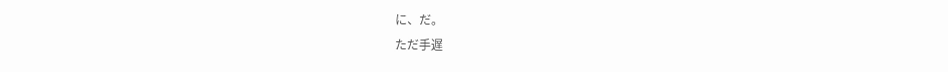に、だ。
ただ手遅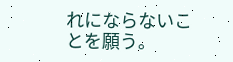れにならないことを願う。